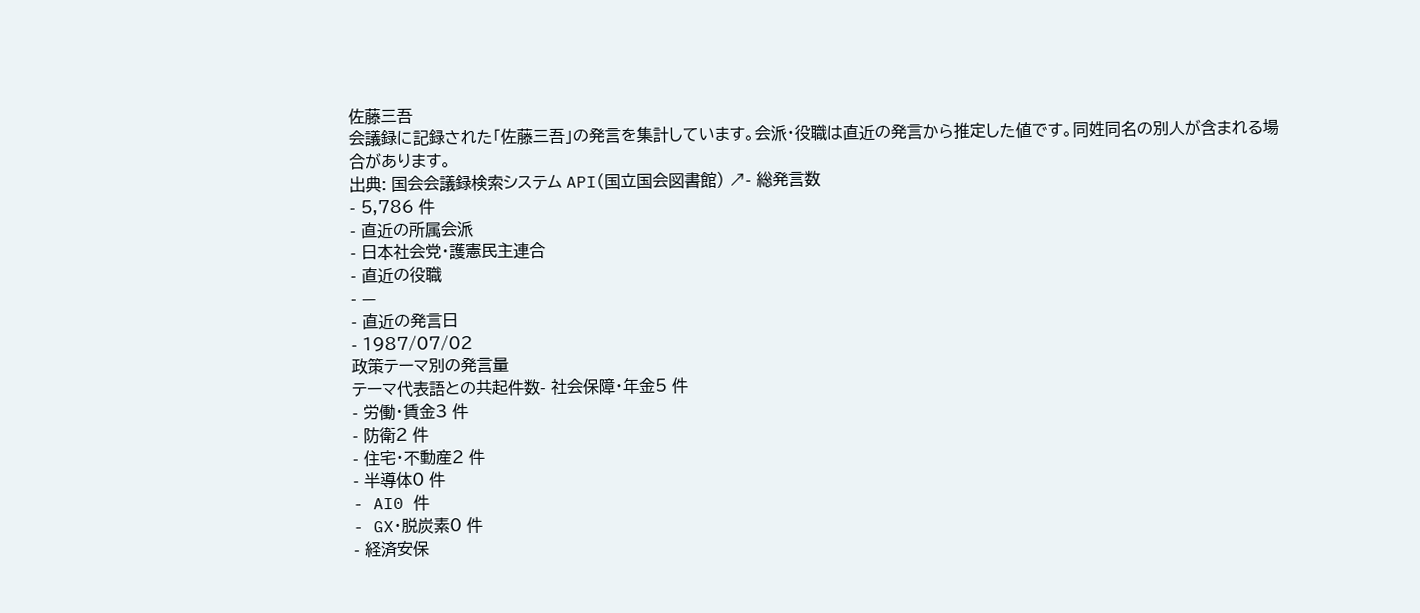佐藤三吾
会議録に記録された「佐藤三吾」の発言を集計しています。会派・役職は直近の発言から推定した値です。同姓同名の別人が含まれる場合があります。
出典: 国会会議録検索システム API(国立国会図書館) ↗- 総発言数
- 5,786 件
- 直近の所属会派
- 日本社会党・護憲民主連合
- 直近の役職
- —
- 直近の発言日
- 1987/07/02
政策テーマ別の発言量
テーマ代表語との共起件数- 社会保障・年金5 件
- 労働・賃金3 件
- 防衛2 件
- 住宅・不動産2 件
- 半導体0 件
- AI0 件
- GX・脱炭素0 件
- 経済安保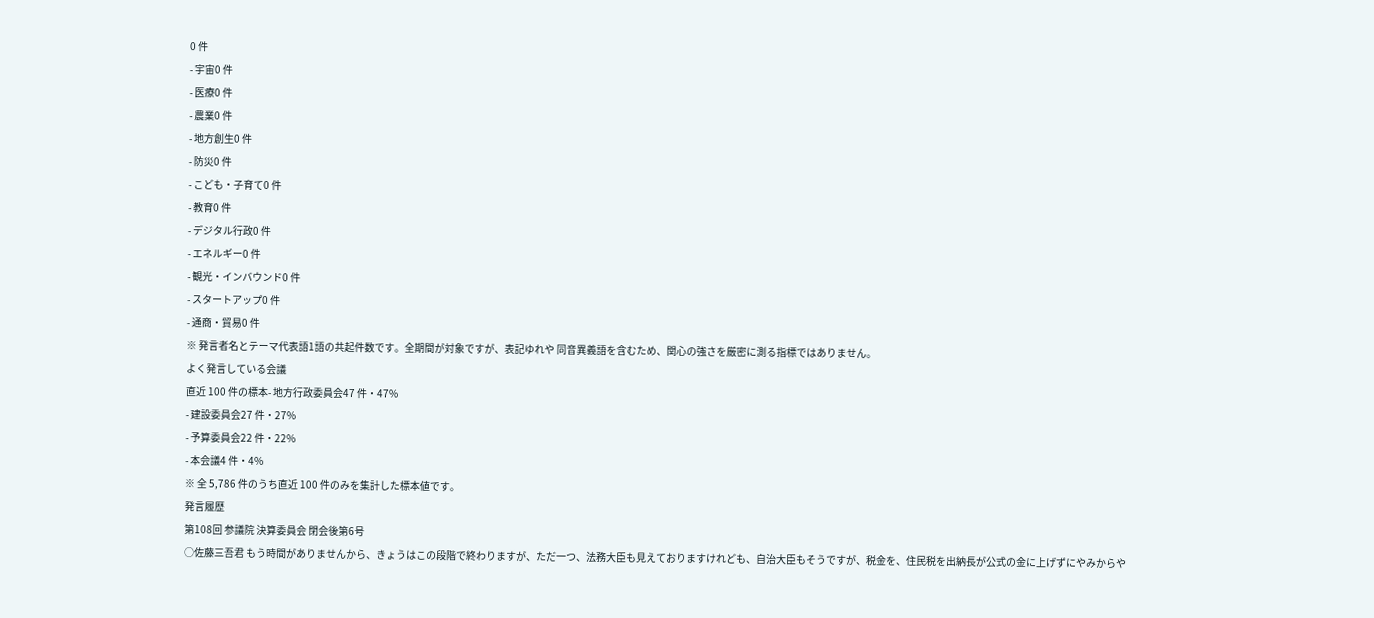0 件
- 宇宙0 件
- 医療0 件
- 農業0 件
- 地方創生0 件
- 防災0 件
- こども・子育て0 件
- 教育0 件
- デジタル行政0 件
- エネルギー0 件
- 観光・インバウンド0 件
- スタートアップ0 件
- 通商・貿易0 件
※ 発言者名とテーマ代表語1語の共起件数です。全期間が対象ですが、表記ゆれや 同音異義語を含むため、関心の強さを厳密に測る指標ではありません。
よく発言している会議
直近 100 件の標本- 地方行政委員会47 件・47%
- 建設委員会27 件・27%
- 予算委員会22 件・22%
- 本会議4 件・4%
※ 全 5,786 件のうち直近 100 件のみを集計した標本値です。
発言履歴
第108回 参議院 決算委員会 閉会後第6号
○佐藤三吾君 もう時間がありませんから、きょうはこの段階で終わりますが、ただ一つ、法務大臣も見えておりますけれども、自治大臣もそうですが、税金を、住民税を出納長が公式の金に上げずにやみからや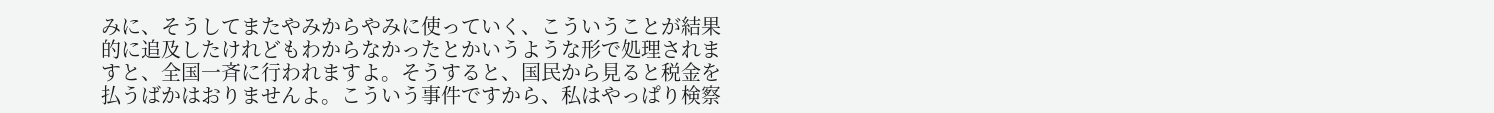みに、そうしてまたやみからやみに使っていく、こういうことが結果的に追及したけれどもわからなかったとかいうような形で処理されますと、全国一斉に行われますよ。そうすると、国民から見ると税金を払うばかはおりませんよ。こういう事件ですから、私はやっぱり検察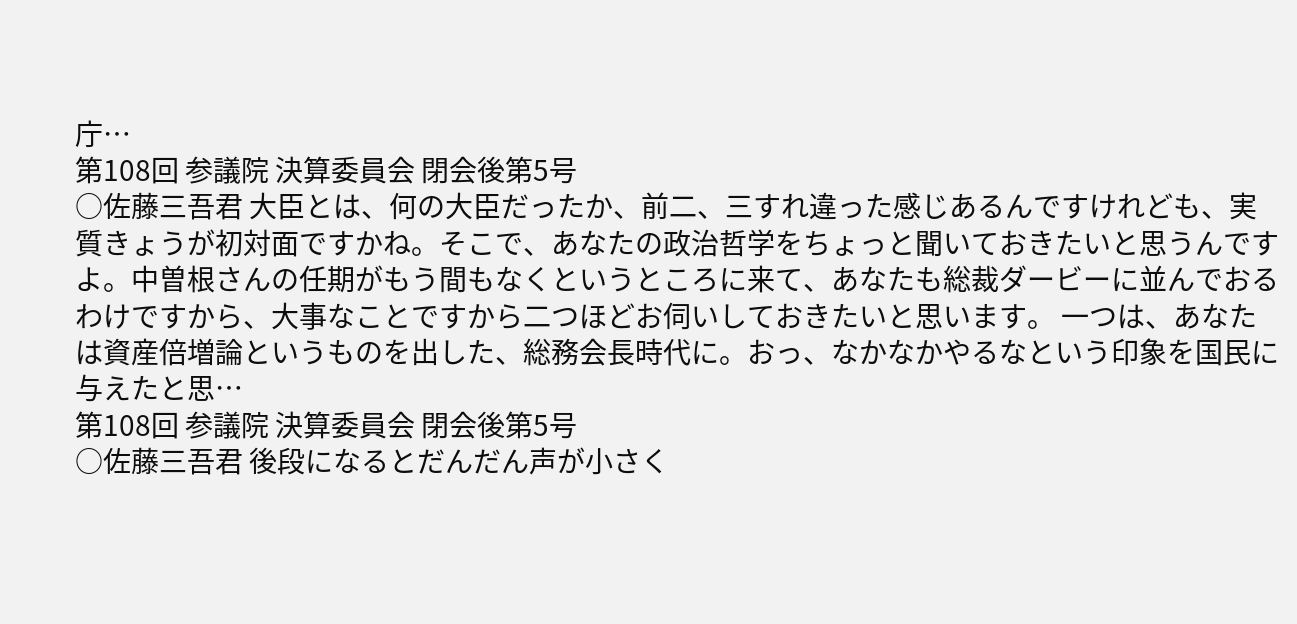庁…
第108回 参議院 決算委員会 閉会後第5号
○佐藤三吾君 大臣とは、何の大臣だったか、前二、三すれ違った感じあるんですけれども、実質きょうが初対面ですかね。そこで、あなたの政治哲学をちょっと聞いておきたいと思うんですよ。中曽根さんの任期がもう間もなくというところに来て、あなたも総裁ダービーに並んでおるわけですから、大事なことですから二つほどお伺いしておきたいと思います。 一つは、あなたは資産倍増論というものを出した、総務会長時代に。おっ、なかなかやるなという印象を国民に与えたと思…
第108回 参議院 決算委員会 閉会後第5号
○佐藤三吾君 後段になるとだんだん声が小さく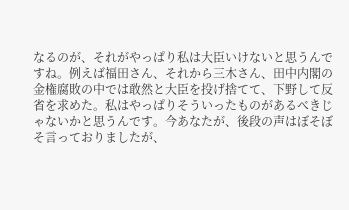なるのが、それがやっぱり私は大臣いけないと思うんですね。例えば福田さん、それから三木さん、田中内閣の金権腐敗の中では敢然と大臣を投げ捨てて、下野して反省を求めた。私はやっぱりそういったものがあるべきじゃないかと思うんです。今あなたが、後段の声はぼそぼそ言っておりましたが、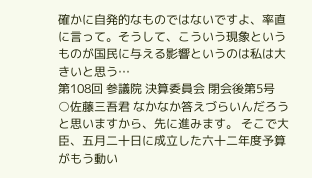確かに自発的なものではないですよ、率直に言って。そうして、こういう現象というものが国民に与える影響というのは私は大きいと思う…
第108回 参議院 決算委員会 閉会後第5号
○佐藤三吾君 なかなか答えづらいんだろうと思いますから、先に進みます。 そこで大臣、五月二十日に成立した六十二年度予算がもう動い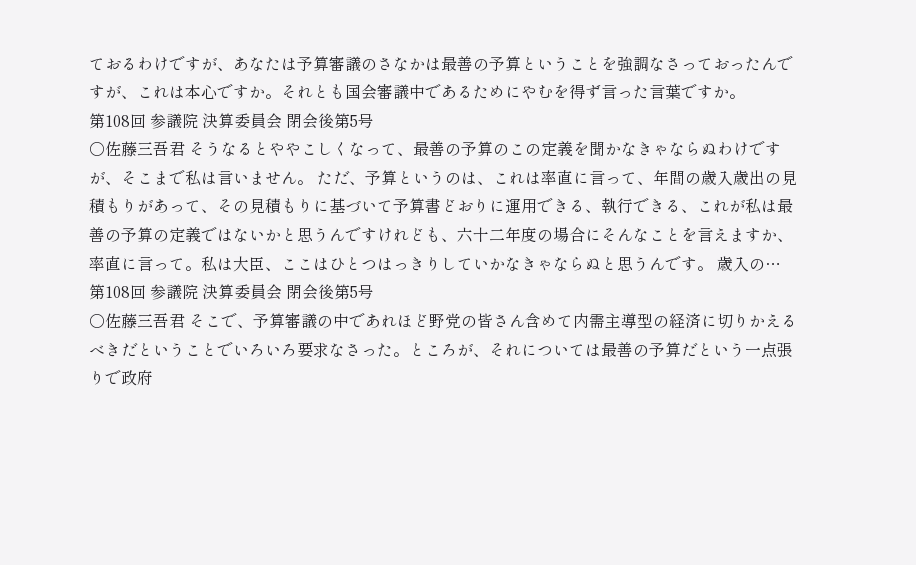ておるわけですが、あなたは予算審議のさなかは最善の予算ということを強調なさっておったんですが、これは本心ですか。それとも国会審議中であるためにやむを得ず言った言葉ですか。
第108回 参議院 決算委員会 閉会後第5号
○佐藤三吾君 そうなるとややこしくなって、最善の予算のこの定義を聞かなきゃならぬわけですが、そこまで私は言いません。 ただ、予算というのは、これは率直に言って、年間の歳入歳出の見積もりがあって、その見積もりに基づいて予算書どおりに運用できる、執行できる、これが私は最善の予算の定義ではないかと思うんですけれども、六十二年度の場合にそんなことを言えますか、率直に言って。私は大臣、ここはひとつはっきりしていかなきゃならぬと思うんです。 歳入の…
第108回 参議院 決算委員会 閉会後第5号
○佐藤三吾君 そこで、予算審議の中であれほど野党の皆さん含めて内需主導型の経済に切りかえるべきだということでいろいろ要求なさった。ところが、それについては最善の予算だという一点張りで政府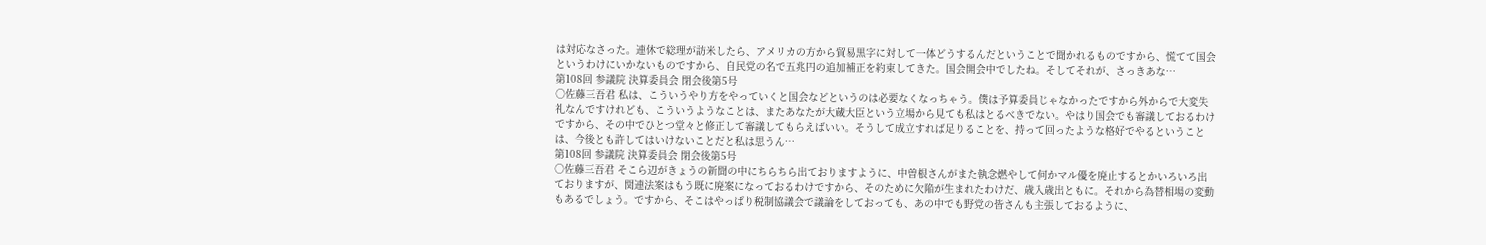は対応なさった。連休で総理が訪米したら、アメリカの方から貿易黒字に対して一体どうするんだということで聞かれるものですから、慌てて国会というわけにいかないものですから、自民党の名で五兆円の追加補正を約束してきた。国会開会中でしたね。そしてそれが、さっきあな…
第108回 参議院 決算委員会 閉会後第5号
○佐藤三吾君 私は、こういうやり方をやっていくと国会などというのは必要なくなっちゃう。僕は予算委員じゃなかったですから外からで大変失礼なんですけれども、こういうようなことは、またあなたが大蔵大臣という立場から見ても私はとるべきでない。やはり国会でも審議しておるわけですから、その中でひとつ堂々と修正して審議してもらえばいい。そうして成立すれば足りることを、持って回ったような格好でやるということは、今後とも許してはいけないことだと私は思うん…
第108回 参議院 決算委員会 閉会後第5号
○佐藤三吾君 そこら辺がきょうの新聞の中にちらちら出ておりますように、中曽根さんがまた執念燃やして何かマル優を廃止するとかいろいろ出ておりますが、関連法案はもう既に廃案になっておるわけですから、そのために欠陥が生まれたわけだ、歳入歳出ともに。それから為替相場の変動もあるでしょう。ですから、そこはやっぱり税制協議会で議論をしておっても、あの中でも野党の皆さんも主張しておるように、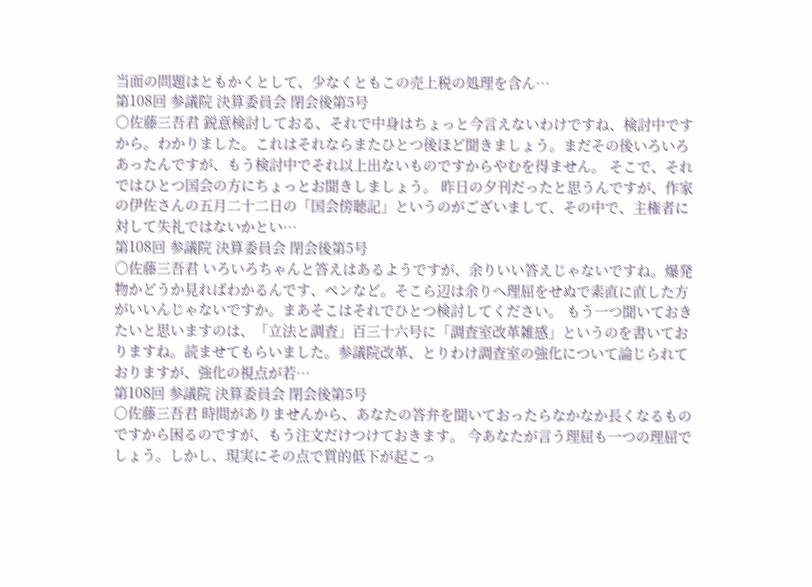当面の問題はともかくとして、少なくともこの売上税の処理を含ん…
第108回 参議院 決算委員会 閉会後第5号
○佐藤三吾君 鋭意検討しておる、それで中身はちょっと今言えないわけですね、検討中ですから。わかりました。これはそれならまたひとつ後ほど聞きましょう。まだその後いろいろあったんですが、もう検討中でそれ以上出ないものですからやむを得ません。 そこで、それではひとつ国会の方にちょっとお聞きしましょう。 昨日の夕刊だったと思うんですが、作家の伊佐さんの五月二十二日の「国会傍聴記」というのがございまして、その中で、主権者に対して失礼ではないかとい…
第108回 参議院 決算委員会 閉会後第5号
○佐藤三吾君 いろいろちゃんと答えはあるようですが、余りいい答えじゃないですね。爆発物かどうか見ればわかるんです、ペンなど。そこら辺は余りへ理屈をせぬで素直に直した方がいいんじゃないですか。まあそこはそれでひとつ検討してください。 もう一つ聞いておきたいと思いますのは、「立法と調査」百三十六号に「調査室改革雑感」というのを書いておりますね。読ませてもらいました。参議院改革、とりわけ調査室の強化について論じられておりますが、強化の視点が若…
第108回 参議院 決算委員会 閉会後第5号
○佐藤三吾君 時間がありませんから、あなたの答弁を聞いておったらなかなか長くなるものですから困るのですが、もう注文だけつけておきます。 今あなたが言う理屈も一つの理屈でしょう。しかし、現実にその点で質的低下が起こっ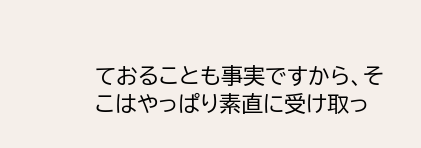ておることも事実ですから、そこはやっぱり素直に受け取っ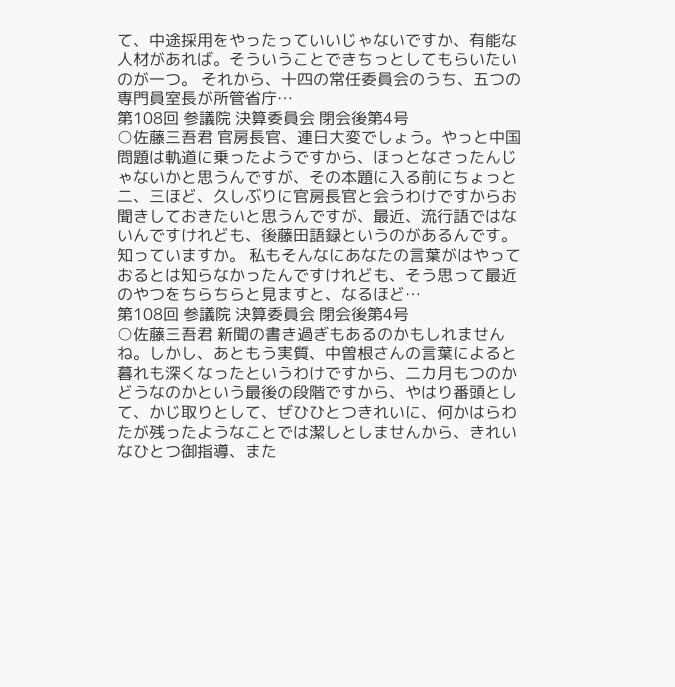て、中途採用をやったっていいじゃないですか、有能な人材があれば。そういうことできちっとしてもらいたいのが一つ。 それから、十四の常任委員会のうち、五つの専門員室長が所管省庁…
第108回 参議院 決算委員会 閉会後第4号
○佐藤三吾君 官房長官、連日大変でしょう。やっと中国問題は軌道に乗ったようですから、ほっとなさったんじゃないかと思うんですが、その本題に入る前にちょっと二、三ほど、久しぶりに官房長官と会うわけですからお聞きしておきたいと思うんですが、最近、流行語ではないんですけれども、後藤田語録というのがあるんです。知っていますか。 私もそんなにあなたの言葉がはやっておるとは知らなかったんですけれども、そう思って最近のやつをちらちらと見ますと、なるほど…
第108回 参議院 決算委員会 閉会後第4号
○佐藤三吾君 新聞の書き過ぎもあるのかもしれませんね。しかし、あともう実質、中曽根さんの言葉によると暮れも深くなったというわけですから、二カ月もつのかどうなのかという最後の段階ですから、やはり番頭として、かじ取りとして、ぜひひとつきれいに、何かはらわたが残ったようなことでは潔しとしませんから、きれいなひとつ御指導、また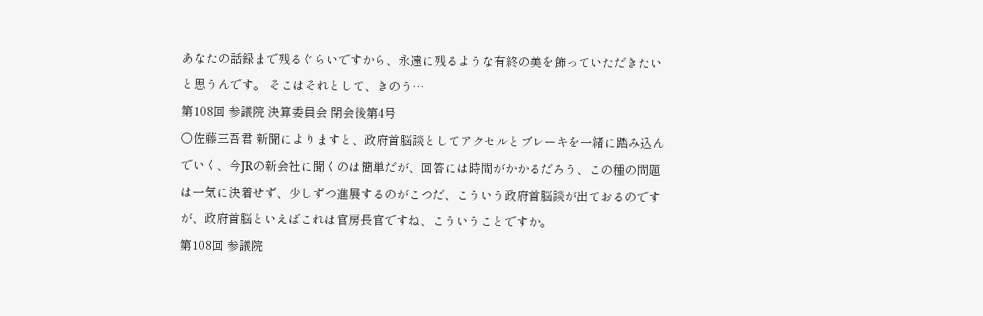あなたの話録まで残るぐらいですから、永遠に残るような有終の美を飾っていただきたいと思うんです。 そこはそれとして、きのう…
第108回 参議院 決算委員会 閉会後第4号
○佐藤三吾君 新聞によりますと、政府首脳談としてアクセルとブレーキを一緒に踏み込んでいく、今JRの新会社に聞くのは簡単だが、回答には時間がかかるだろう、この種の問題は一気に決着せず、少しずつ進展するのがこつだ、こういう政府首脳談が出ておるのですが、政府首脳といえばこれは官房長官ですね、こういうことですか。
第108回 参議院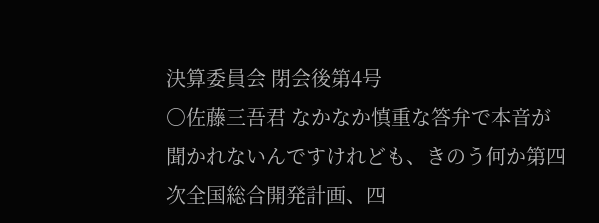決算委員会 閉会後第4号
○佐藤三吾君 なかなか慎重な答弁で本音が聞かれないんですけれども、きのう何か第四次全国総合開発計画、四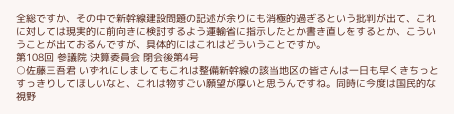全総ですか、その中で新幹線建設問題の記述が余りにも消極的過ぎるという批判が出て、これに対しては現実的に前向きに検討するよう運輸省に指示したとか書き直しをするとか、こういうことが出ておるんですが、具体的にはこれはどういうことですか。
第108回 参議院 決算委員会 閉会後第4号
○佐藤三吾君 いずれにしましてもこれは整備新幹線の該当地区の皆さんは一日も早くきちっとすっきりしてほしいなと、これは物すごい願望が厚いと思うんですね。同時に今度は国民的な視野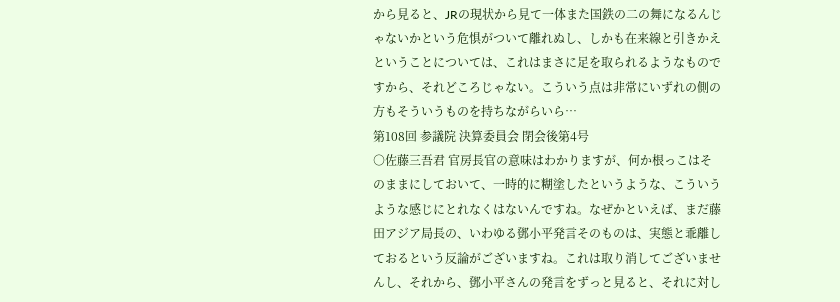から見ると、JRの現状から見て一体また国鉄の二の舞になるんじゃないかという危惧がついて離れぬし、しかも在来線と引きかえということについては、これはまさに足を取られるようなものですから、それどころじゃない。こういう点は非常にいずれの側の方もそういうものを持ちながらいら…
第108回 参議院 決算委員会 閉会後第4号
○佐藤三吾君 官房長官の意味はわかりますが、何か根っこはそのままにしておいて、一時的に糊塗したというような、こういうような感じにとれなくはないんですね。なぜかといえば、まだ藤田アジア局長の、いわゆる鄧小平発言そのものは、実態と乖離しておるという反論がございますね。これは取り消してございませんし、それから、鄧小平さんの発言をずっと見ると、それに対し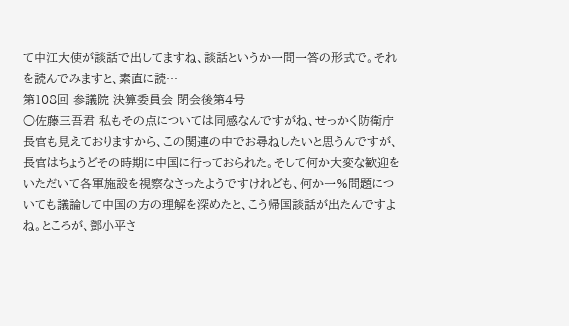て中江大使が談話で出してますね、談話というか一問一答の形式で。それを読んでみますと、素直に読…
第108回 参議院 決算委員会 閉会後第4号
○佐藤三吾君 私もその点については同感なんですがね、せっかく防衛庁長官も見えておりますから、この関連の中でお尋ねしたいと思うんですが、長官はちょうどその時期に中国に行っておられた。そして何か大変な歓迎をいただいて各軍施設を視察なさったようですけれども、何か一%問題についても議論して中国の方の理解を深めたと、こう帰国談話が出たんですよね。ところが、鄧小平さ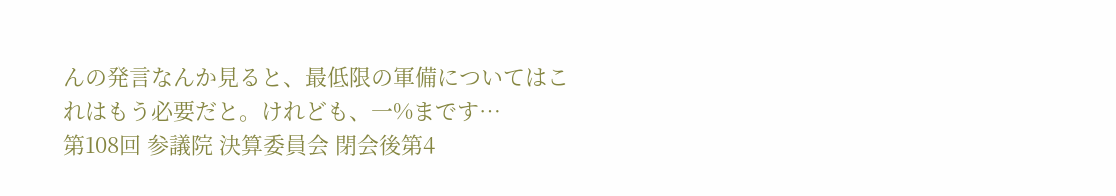んの発言なんか見ると、最低限の軍備についてはこれはもう必要だと。けれども、一%まです…
第108回 参議院 決算委員会 閉会後第4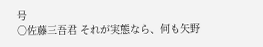号
○佐藤三吾君 それが実態なら、何も矢野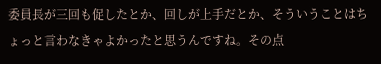委員長が三回も促したとか、回しが上手だとか、そういうことはちょっと言わなきゃよかったと思うんですね。その点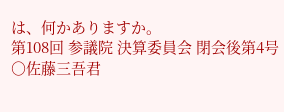は、何かありますか。
第108回 参議院 決算委員会 閉会後第4号
○佐藤三吾君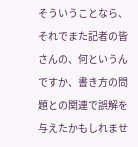そういうことなら、それでまた記者の皆さんの、何というんですか、書き方の問題との関連で誤解を与えたかもしれませ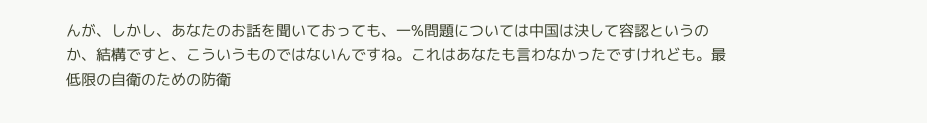んが、しかし、あなたのお話を聞いておっても、一%問題については中国は決して容認というのか、結構ですと、こういうものではないんですね。これはあなたも言わなかったですけれども。最低限の自衛のための防衛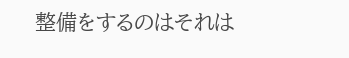整備をするのはそれは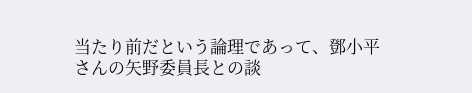当たり前だという論理であって、鄧小平さんの矢野委員長との談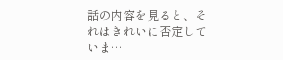話の内容を見ると、それはきれいに否定していま…